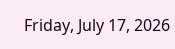Friday, July 17, 2026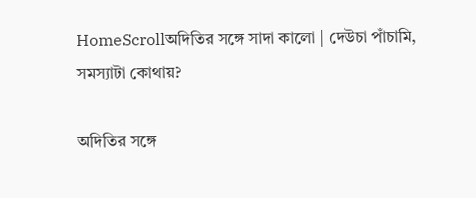HomeScrollঅদিতির সঙ্গে সাদা কালো | দেউচা পাঁচামি, সমস্যাটা কোথায়?

অদিতির সঙ্গে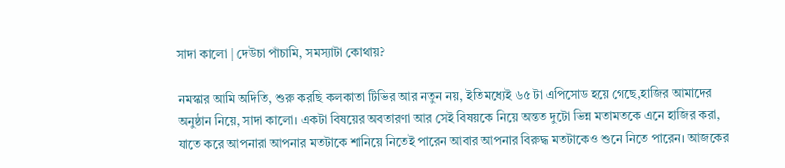সাদা কালো | দেউচা পাঁচামি, সমস্যাটা কোথায়?

নমস্কার আমি অদিতি, শুরু করছি কলকাতা টিভির আর নতুন নয়, ইতিমধ্যেই ৬৫ টা এপিসোড হয়ে গেছে,হাজির আমাদের অনুষ্ঠান নিয়ে, সাদা কালো। একটা বিষয়ের অবতারণা আর সেই বিষয়কে নিয়ে অন্তত দুটো ভিন্ন মতামতকে এনে হাজির করা, যাতে করে আপনারা আপনার মতটাকে শানিয়ে নিতেই পারেন আবার আপনার বিরুদ্ধ মতটাকেও শুনে নিতে পারেন। আজকের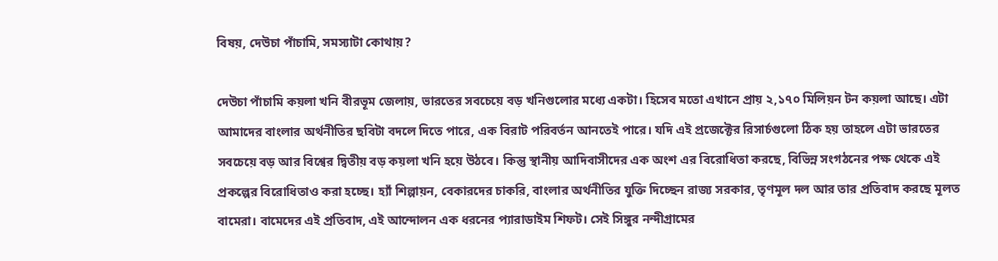বিষয়, দেউচা পাঁচামি, সমস্যাটা কোথায়?

দেউচা পাঁচামি কয়লা খনি বীরভূম জেলায়, ভারতের সবচেয়ে বড় খনিগুলোর মধ্যে একটা। হিসেব মতো এখানে প্রায় ২,১৭০ মিলিয়ন টন কয়লা আছে। এটা আমাদের বাংলার অর্থনীতির ছবিটা বদলে দিতে পারে, এক বিরাট পরিবর্তন আনতেই পারে। যদি এই প্রজেক্টের রিসার্চগুলো ঠিক হয় তাহলে এটা ভারতের সবচেয়ে বড় আর বিশ্বের দ্বিতীয় বড় কয়লা খনি হয়ে উঠবে। কিন্তু স্থানীয় আদিবাসীদের এক অংশ এর বিরোধিতা করছে, বিভিন্ন সংগঠনের পক্ষ থেকে এই প্রকল্পের বিরোধিতাও করা হচ্ছে। হ্যাঁ শিল্পায়ন, বেকারদের চাকরি, বাংলার অর্থনীতির যুক্তি দিচ্ছেন রাজ্য সরকার, তৃণমূল দল আর তার প্রতিবাদ করছে মূলত বামেরা। বামেদের এই প্রতিবাদ, এই আন্দোলন এক ধরনের প্যারাডাইম শিফট। সেই সিঙ্গুর নন্দীগ্রামের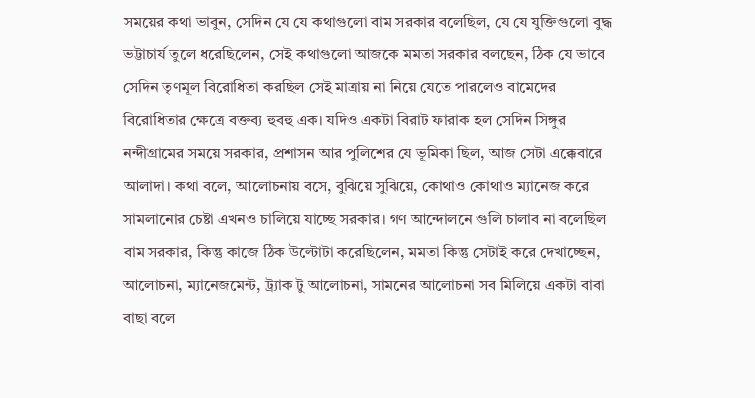সময়ের কথা ভাবুন, সেদিন যে যে কথাগুলো বাম সরকার বলেছিল, যে যে যুক্তিগুলো বুদ্ধ ভট্টাচার্য তুলে ধরেছিলেন, সেই কথাগুলো আজকে মমতা সরকার বলছেন, ঠিক যে ভাবে সেদিন তৃণমূল বিরোধিতা করছিল সেই মাত্রায় না নিয়ে যেতে পারলেও বামেদের বিরোধিতার ক্ষেত্রে বক্তব্য হুবহু এক। যদিও একটা বিরাট ফারাক হল সেদিন সিঙ্গুর নন্দীগ্রামের সময়ে সরকার, প্রশাসন আর পুলিশের যে ভূমিকা ছিল, আজ সেটা এক্কেবারে আলাদা। কথা বলে, আলোচনায় বসে, বুঝিয়ে সুঝিয়ে, কোথাও কোথাও ম্যানেজ করে সামলানোর চেষ্টা এখনও চালিয়ে যাচ্ছে সরকার। গণ আন্দোলনে গুলি চালাব না বলেছিল বাম সরকার, কিন্তু কাজে ঠিক উল্টোটা করেছিলেন, মমতা কিন্তু সেটাই করে দেখাচ্ছেন, আলোচনা, ম্যানেজমেন্ট, ট্র্যাক টু আলোচনা, সামনের আলোচনা সব মিলিয়ে একটা বাবা বাছা বলে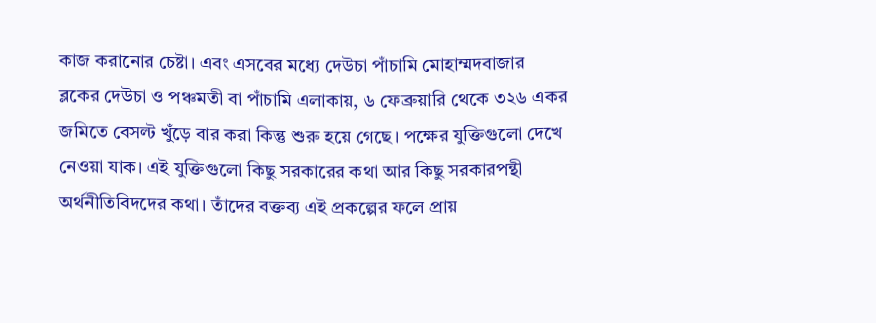কাজ করানোর চেষ্টা। এবং এসবের মধ্যে দেউচা পাঁচামি মোহাম্মদবাজার ব্লকের দেউচা ও পঞ্চমতী বা পাঁচামি এলাকায়, ৬ ফেব্রুয়ারি থেকে ৩২৬ একর জমিতে বেসল্ট খুঁড়ে বার করা কিন্তু শুরু হয়ে গেছে। পক্ষের যুক্তিগুলো দেখে নেওয়া যাক। এই যুক্তিগুলো কিছু সরকারের কথা আর কিছু সরকারপন্থী অর্থনীতিবিদদের কথা। তাঁদের বক্তব্য এই প্রকল্পের ফলে প্রায়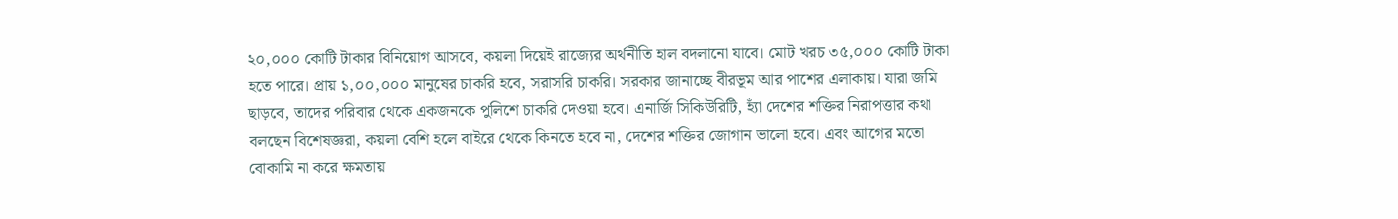২০,০০০ কোটি টাকার বিনিয়োগ আসবে, কয়লা দিয়েই রাজ্যের অর্থনীতি হাল বদলানো যাবে। মোট খরচ ৩৫,০০০ কোটি টাকা হতে পারে। প্রায় ১,০০,০০০ মানুষের চাকরি হবে, সরাসরি চাকরি। সরকার জানাচ্ছে বীরভূম আর পাশের এলাকায়। যারা জমি ছাড়বে, তাদের পরিবার থেকে একজনকে পুলিশে চাকরি দেওয়া হবে। এনার্জি সিকিউরিটি, হ্যাঁ দেশের শক্তির নিরাপত্তার কথা বলছেন বিশেষজ্ঞরা, কয়লা বেশি হলে বাইরে থেকে কিনতে হবে না, দেশের শক্তির জোগান ভালো হবে। এবং আগের মতো বোকামি না করে ক্ষমতায়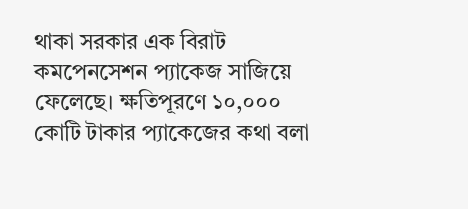থাকা সরকার এক বিরাট কমপেনসেশন প্যাকেজ সাজিয়ে ফেলেছে। ক্ষতিপূরণে ১০,০০০ কোটি টাকার প্যাকেজের কথা বলা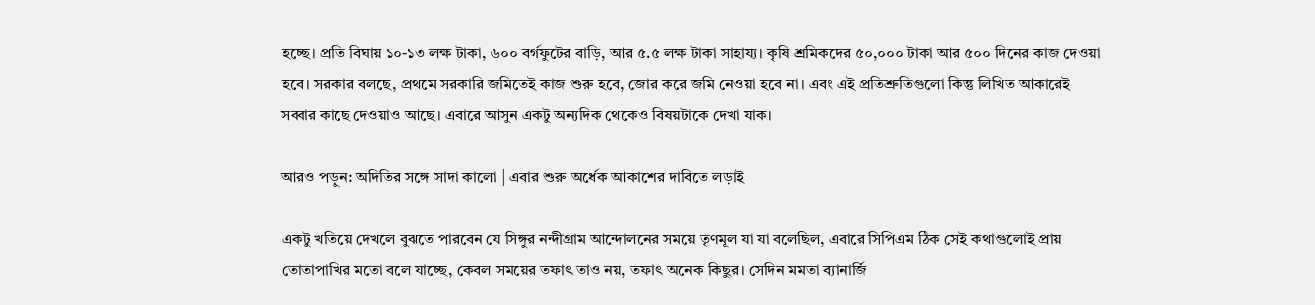হচ্ছে। প্রতি বিঘায় ১০-১৩ লক্ষ টাকা, ৬০০ বর্গফুটের বাড়ি, আর ৫.৫ লক্ষ টাকা সাহায্য। কৃষি শ্রমিকদের ৫০,০০০ টাকা আর ৫০০ দিনের কাজ দেওয়া হবে। সরকার বলছে, প্রথমে সরকারি জমিতেই কাজ শুরু হবে, জোর করে জমি নেওয়া হবে না। এবং এই প্রতিশ্রুতিগুলো কিন্তু লিখিত আকারেই সব্বার কাছে দেওয়াও আছে। এবারে আসুন একটু অন্যদিক থেকেও বিষয়টাকে দেখা যাক।

আরও পড়ুন: অদিতির সঙ্গে সাদা কালো | এবার শুরু অর্ধেক আকাশের দাবিতে লড়াই

একটু খতিয়ে দেখলে বুঝতে পারবেন যে সিঙ্গুর নন্দীগ্রাম আন্দোলনের সময়ে তৃণমূল যা যা বলেছিল, এবারে সিপিএম ঠিক সেই কথাগুলোই প্রায় তোতাপাখির মতো বলে যাচ্ছে, কেবল সময়ের তফাৎ তাও নয়, তফাৎ অনেক কিছুর। সেদিন মমতা ব্যানার্জি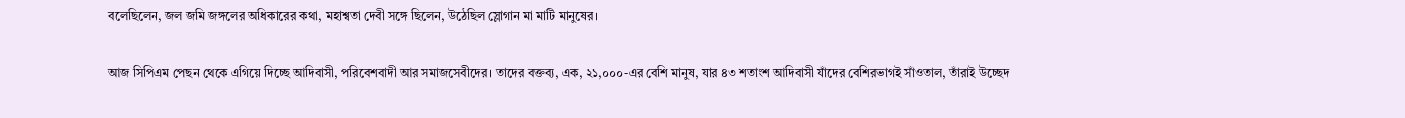বলেছিলেন, জল জমি জঙ্গলের অধিকারের কথা, মহাশ্বতা দেবী সঙ্গে ছিলেন, উঠেছিল স্লোগান মা মাটি মানুষের।

আজ সিপিএম পেছন থেকে এগিয়ে দিচ্ছে আদিবাসী, পরিবেশবাদী আর সমাজসেবীদের। তাদের বক্তব্য, এক, ২১,০০০-এর বেশি মানুষ, যার ৪৩ শতাংশ আদিবাসী যাঁদের বেশিরভাগই সাঁওতাল, তাঁরাই উচ্ছেদ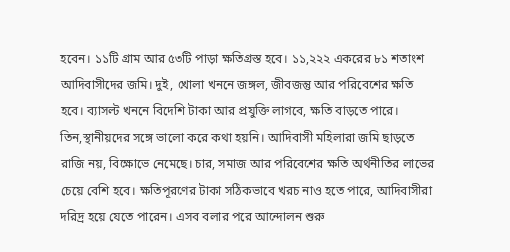হবেন। ১১টি গ্রাম আর ৫৩টি পাড়া ক্ষতিগ্রস্ত হবে। ১১,২২২ একরের ৮১ শতাংশ আদিবাসীদের জমি। দুই, খোলা খননে জঙ্গল, জীবজন্তু আর পরিবেশের ক্ষতি হবে। ব্যাসল্ট খননে বিদেশি টাকা আর প্রযুক্তি লাগবে, ক্ষতি বাড়তে পারে। তিন,স্থানীয়দের সঙ্গে ভালো করে কথা হয়নি। আদিবাসী মহিলারা জমি ছাড়তে রাজি নয়, বিক্ষোভে নেমেছে। চার, সমাজ আর পরিবেশের ক্ষতি অর্থনীতির লাভের চেয়ে বেশি হবে। ক্ষতিপূরণের টাকা সঠিকভাবে খরচ নাও হতে পারে, আদিবাসীরা দরিদ্র হয়ে যেতে পারেন। এসব বলার পরে আন্দোলন শুরু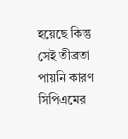হয়েছে কিন্তু সেই তীব্রতা পায়নি কারণ সিপিএমের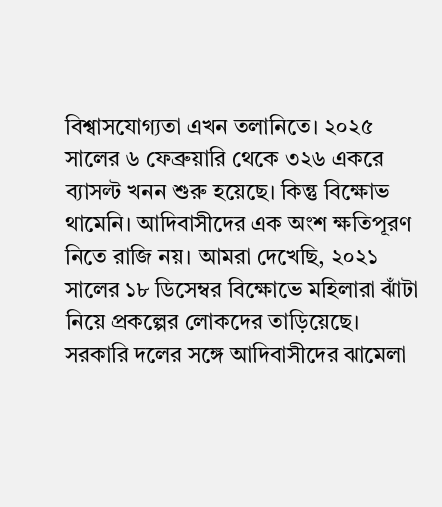বিশ্বাসযোগ্যতা এখন তলানিতে। ২০২৫ সালের ৬ ফেব্রুয়ারি থেকে ৩২৬ একরে ব্যাসল্ট খনন শুরু হয়েছে। কিন্তু বিক্ষোভ থামেনি। আদিবাসীদের এক অংশ ক্ষতিপূরণ নিতে রাজি নয়। আমরা দেখেছি, ২০২১ সালের ১৮ ডিসেম্বর বিক্ষোভে মহিলারা ঝাঁটা নিয়ে প্রকল্পের লোকদের তাড়িয়েছে। সরকারি দলের সঙ্গে আদিবাসীদের ঝামেলা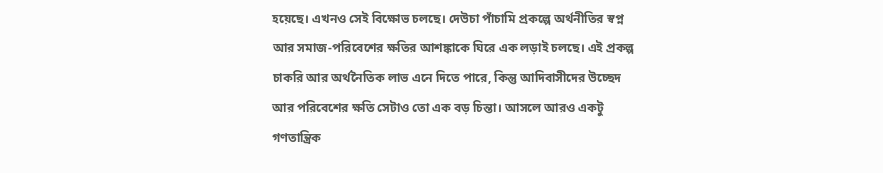হয়েছে। এখনও সেই বিক্ষোভ চলছে। দেউচা পাঁচামি প্রকল্পে অর্থনীতির স্বপ্ন আর সমাজ-পরিবেশের ক্ষতির আশঙ্কাকে ঘিরে এক লড়াই চলছে। এই প্রকল্প চাকরি আর অর্থনৈতিক লাভ এনে দিতে পারে, কিন্তু আদিবাসীদের উচ্ছেদ আর পরিবেশের ক্ষতি সেটাও তো এক বড় চিন্তা। আসলে আরও একটু গণতান্ত্রিক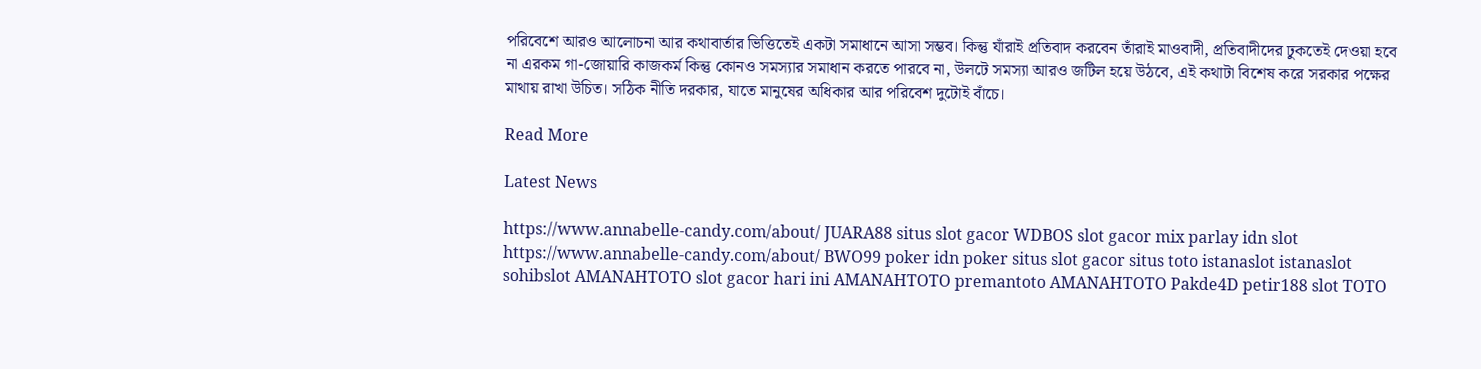পরিবেশে আরও আলোচনা আর কথাবার্তার ভিত্তিতেই একটা সমাধানে আসা সম্ভব। কিন্তু যাঁরাই প্রতিবাদ করবেন তাঁরাই মাওবাদী, প্রতিবাদীদের ঢুকতেই দেওয়া হবে না এরকম গা-জোয়ারি কাজকর্ম কিন্তু কোনও সমস্যার সমাধান করতে পারবে না, উলটে সমস্যা আরও জটিল হয়ে উঠবে, এই কথাটা বিশেষ করে সরকার পক্ষের মাথায় রাখা উচিত। সঠিক নীতি দরকার, যাতে মানুষের অধিকার আর পরিবেশ দুটোই বাঁচে।

Read More

Latest News

https://www.annabelle-candy.com/about/ JUARA88 situs slot gacor WDBOS slot gacor mix parlay idn slot https://www.annabelle-candy.com/about/ BWO99 poker idn poker situs slot gacor situs toto istanaslot istanaslot sohibslot AMANAHTOTO slot gacor hari ini AMANAHTOTO premantoto AMANAHTOTO Pakde4D petir188 slot TOTO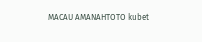MACAU AMANAHTOTO kubet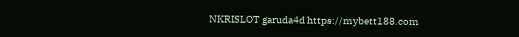NKRISLOT garuda4d https://mybett188.com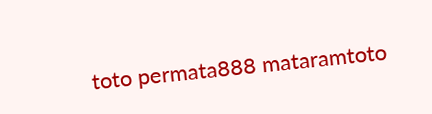toto permata888 mataramtoto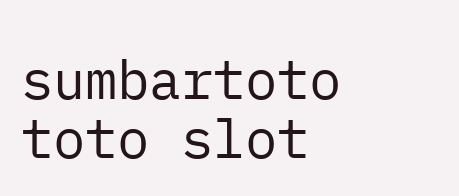sumbartoto toto slot